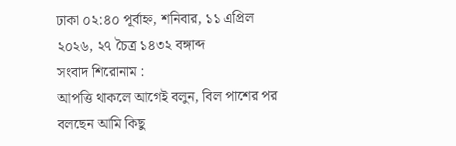ঢাকা ০২:৪০ পূর্বাহ্ন, শনিবার, ১১ এপ্রিল ২০২৬, ২৭ চৈত্র ১৪৩২ বঙ্গাব্দ
সংবাদ শিরোনাম :
আপত্তি থাকলে আগেই বলুন, বিল পাশের পর বলছেন আমি কিছু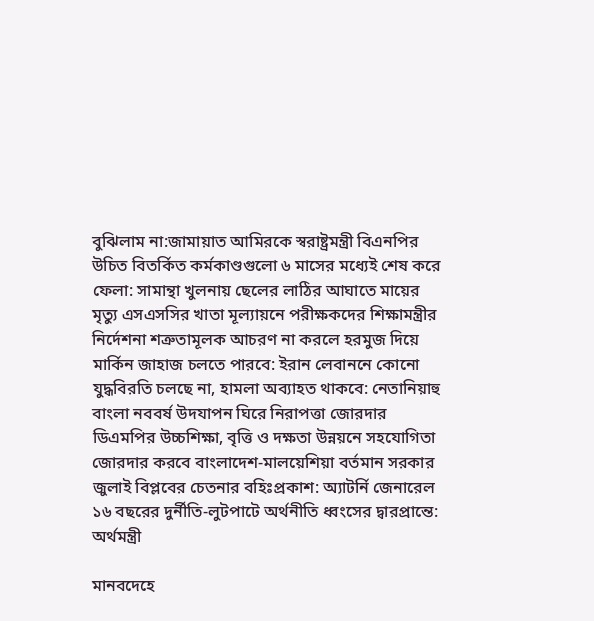বুঝিলাম না:জামায়াত আমিরকে স্বরাষ্ট্রমন্ত্রী বিএনপির উচিত বিতর্কিত কর্মকাণ্ডগুলো ৬ মাসের মধ্যেই শেষ করে ফেলা: সামান্থা খুলনায় ছেলের লাঠির আঘাতে মায়ের মৃত্যু এসএসসির খাতা মূল্যায়নে পরীক্ষকদের শিক্ষামন্ত্রীর নির্দেশনা শত্রুতামূলক আচরণ না করলে হরমুজ দিয়ে মার্কিন জাহাজ চলতে পারবে: ইরান লেবাননে কোনো যুদ্ধবিরতি চলছে না, হামলা অব্যাহত থাকবে: নেতানিয়াহু বাংলা নববর্ষ উদযাপন ঘিরে নিরাপত্তা জোরদার ডিএমপির উচ্চশিক্ষা, বৃত্তি ও দক্ষতা উন্নয়নে সহযোগিতা জোরদার করবে বাংলাদেশ-মালয়েশিয়া বর্তমান সরকার জুলাই বিপ্লবের চেতনার বহিঃপ্রকাশ: অ্যাটর্নি জেনারেল ১৬ বছরের দুর্নীতি-লুটপাটে অর্থনীতি ধ্বংসের দ্বারপ্রান্তে: অর্থমন্ত্রী

মানবদেহে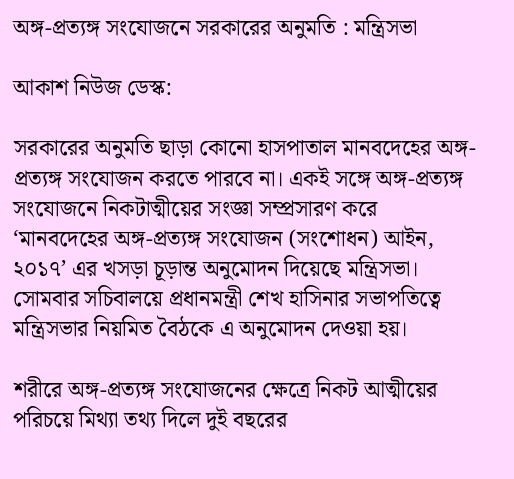অঙ্গ-প্রত্যঙ্গ সংযোজনে সরকারের অনুমতি : মন্ত্রিসভা

আকাশ নিউজ ডেস্ক:

সরকারের অনুমতি ছাড়া কোনো হাসপাতাল মানবদেহের অঙ্গ-প্রত্যঙ্গ সংযোজন করতে পারবে না। একই সঙ্গে অঙ্গ-প্রত্যঙ্গ সংযোজনে নিকটাত্মীয়ের সংজ্ঞা সম্প্রসারণ করে ‘মানবদেহের অঙ্গ-প্রত্যঙ্গ সংযোজন (সংশোধন) আইন, ২০১৭’ এর খসড়া চূড়ান্ত অনুমোদন দিয়েছে মন্ত্রিসভা। সোমবার সচিবালয়ে প্রধানমন্ত্রী শেখ হাসিনার সভাপতিত্বে মন্ত্রিসভার নিয়মিত বৈঠকে এ অনুমোদন দেওয়া হয়।

শরীরে অঙ্গ-প্রত্যঙ্গ সংযোজনের ক্ষেত্রে নিকট আত্মীয়ের পরিচয়ে মিথ্যা তথ্য দিলে দুই বছরের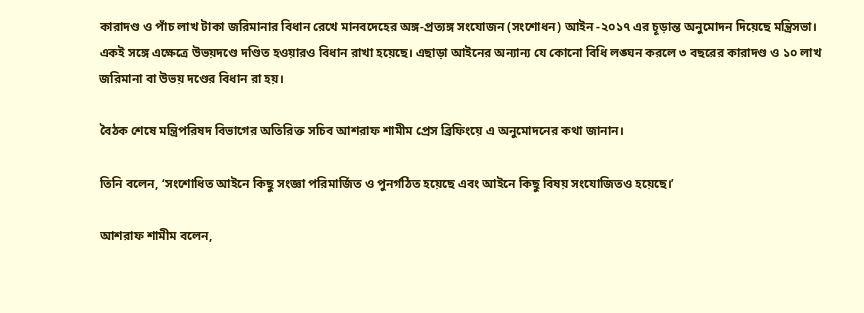কারাদণ্ড ও পাঁচ লাখ টাকা জরিমানার বিধান রেখে মানবদেহের অঙ্গ-প্রত্যঙ্গ সংযোজন (সংশোধন) আইন -২০১৭ এর চূড়ান্ত অনুমোদন দিয়েছে মন্ত্রিসভা। একই সঙ্গে এক্ষেত্রে উভয়দণ্ডে দণ্ডিত হওয়ারও বিধান রাখা হয়েছে। এছাড়া আইনের অন্যান্য যে কোনো বিধি লঙ্ঘন করলে ৩ বছরের কারাদণ্ড ও ১০ লাখ জরিমানা বা উভয় দণ্ডের বিধান রা হয়।

বৈঠক শেষে মন্ত্রিপরিষদ বিভাগের অতিরিক্ত সচিব আশরাফ শামীম প্রেস ব্রিফিংয়ে এ অনুমোদনের কথা জানান।

তিনি বলেন, ‘সংশোধিত আইনে কিছু সংজ্ঞা পরিমার্জিত ও পুনর্গঠিত হয়েছে এবং আইনে কিছু বিষয় সংযোজিতও হয়েছে।’

আশরাফ শামীম বলেন,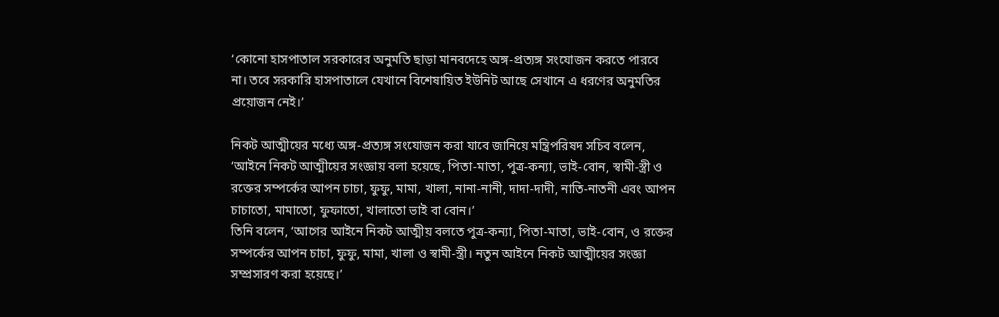‘কোনো হাসপাতাল সরকারের অনুমতি ছাড়া মানবদেহে অঙ্গ-প্রত্যঙ্গ সংযোজন করতে পারবে না। তবে সরকারি হাসপাতালে যেখানে বিশেষায়িত ইউনিট আছে সেখানে এ ধরণের অনুমতির প্রয়োজন নেই।’

নিকট আত্মীয়ের মধ্যে অঙ্গ-প্রত্যঙ্গ সংযোজন করা যাবে জানিয়ে মন্ত্রিপরিষদ সচিব বলেন, ‘আইনে নিকট আত্মীয়ের সংজ্ঞায় বলা হয়েছে, পিতা-মাতা, পুত্র-কন্যা, ভাই-বোন, স্বামী-স্ত্রী ও রক্তের সম্পর্কের আপন চাচা, ফুফু, মামা, খালা, নানা-নানী, দাদা-দাদী, নাতি-নাতনী এবং আপন চাচাতো, মামাতো, ফুফাতো, খালাতো ভাই বা বোন।’
তিনি বলেন, ‘আগের আইনে নিকট আত্মীয় বলতে পুত্র-কন্যা, পিতা-মাতা, ভাই-বোন, ও রক্তের সম্পর্কের আপন চাচা, ফুফু, মামা, খালা ও স্বামী-স্ত্রী। নতুন আইনে নিকট আত্মীয়ের সংজ্ঞা সম্প্রসারণ করা হয়েছে।’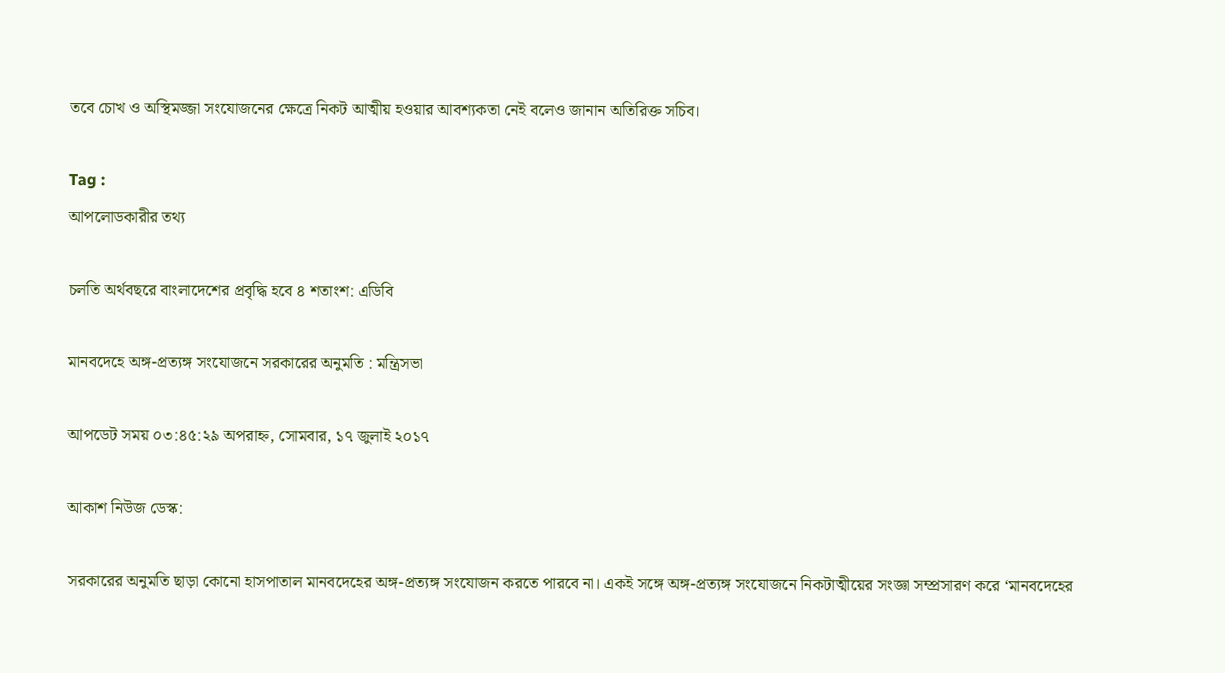তবে চোখ ও অস্থিমজ্জা সংযোজনের ক্ষেত্রে নিকট আত্মীয় হওয়ার আবশ্যকতা নেই বলেও জানান অতিরিক্ত সচিব।

Tag :
আপলোডকারীর তথ্য

চলতি অর্থবছরে বাংলাদেশের প্রবৃদ্ধি হবে ৪ শতাংশ: এডিবি

মানবদেহে অঙ্গ-প্রত্যঙ্গ সংযোজনে সরকারের অনুমতি : মন্ত্রিসভা

আপডেট সময় ০৩:৪৫:২৯ অপরাহ্ন, সোমবার, ১৭ জুলাই ২০১৭

আকাশ নিউজ ডেস্ক:

সরকারের অনুমতি ছাড়া কোনো হাসপাতাল মানবদেহের অঙ্গ-প্রত্যঙ্গ সংযোজন করতে পারবে না। একই সঙ্গে অঙ্গ-প্রত্যঙ্গ সংযোজনে নিকটাত্মীয়ের সংজ্ঞা সম্প্রসারণ করে ‘মানবদেহের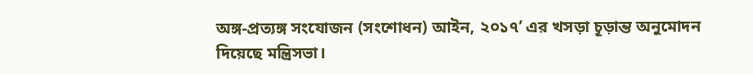অঙ্গ-প্রত্যঙ্গ সংযোজন (সংশোধন) আইন, ২০১৭’ এর খসড়া চূড়ান্ত অনুমোদন দিয়েছে মন্ত্রিসভা।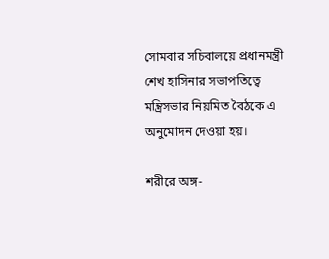সোমবার সচিবালয়ে প্রধানমন্ত্রী শেখ হাসিনার সভাপতিত্বে মন্ত্রিসভার নিয়মিত বৈঠকে এ অনুমোদন দেওয়া হয়।

শরীরে অঙ্গ-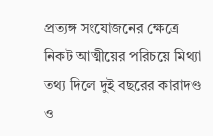প্রত্যঙ্গ সংযোজনের ক্ষেত্রে নিকট আত্মীয়ের পরিচয়ে মিথ্যা তথ্য দিলে দুই বছরের কারাদণ্ড ও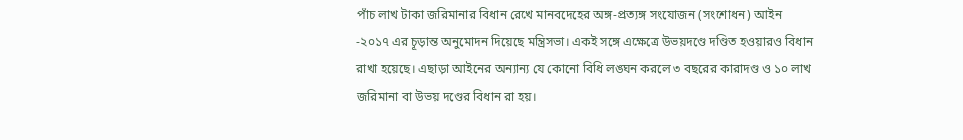পাঁচ লাখ টাকা জরিমানার বিধান রেখে মানবদেহের অঙ্গ-প্রত্যঙ্গ সংযোজন (সংশোধন) আইন -২০১৭ এর চূড়ান্ত অনুমোদন দিয়েছে মন্ত্রিসভা। একই সঙ্গে এক্ষেত্রে উভয়দণ্ডে দণ্ডিত হওয়ারও বিধান রাখা হয়েছে। এছাড়া আইনের অন্যান্য যে কোনো বিধি লঙ্ঘন করলে ৩ বছরের কারাদণ্ড ও ১০ লাখ জরিমানা বা উভয় দণ্ডের বিধান রা হয়।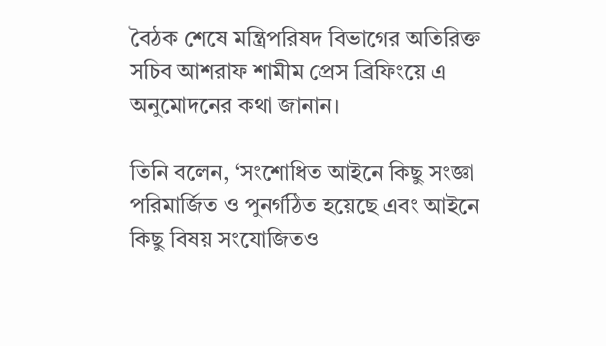বৈঠক শেষে মন্ত্রিপরিষদ বিভাগের অতিরিক্ত সচিব আশরাফ শামীম প্রেস ব্রিফিংয়ে এ অনুমোদনের কথা জানান।

তিনি বলেন, ‘সংশোধিত আইনে কিছু সংজ্ঞা পরিমার্জিত ও পুনর্গঠিত হয়েছে এবং আইনে কিছু বিষয় সংযোজিতও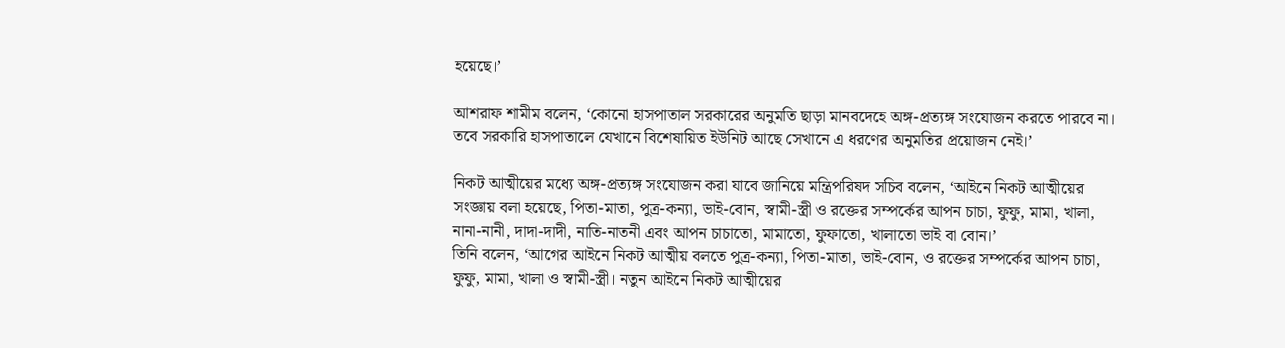হয়েছে।’

আশরাফ শামীম বলেন, ‘কোনো হাসপাতাল সরকারের অনুমতি ছাড়া মানবদেহে অঙ্গ-প্রত্যঙ্গ সংযোজন করতে পারবে না। তবে সরকারি হাসপাতালে যেখানে বিশেষায়িত ইউনিট আছে সেখানে এ ধরণের অনুমতির প্রয়োজন নেই।’

নিকট আত্মীয়ের মধ্যে অঙ্গ-প্রত্যঙ্গ সংযোজন করা যাবে জানিয়ে মন্ত্রিপরিষদ সচিব বলেন, ‘আইনে নিকট আত্মীয়ের সংজ্ঞায় বলা হয়েছে, পিতা-মাতা, পুত্র-কন্যা, ভাই-বোন, স্বামী-স্ত্রী ও রক্তের সম্পর্কের আপন চাচা, ফুফু, মামা, খালা, নানা-নানী, দাদা-দাদী, নাতি-নাতনী এবং আপন চাচাতো, মামাতো, ফুফাতো, খালাতো ভাই বা বোন।’
তিনি বলেন, ‘আগের আইনে নিকট আত্মীয় বলতে পুত্র-কন্যা, পিতা-মাতা, ভাই-বোন, ও রক্তের সম্পর্কের আপন চাচা, ফুফু, মামা, খালা ও স্বামী-স্ত্রী। নতুন আইনে নিকট আত্মীয়ের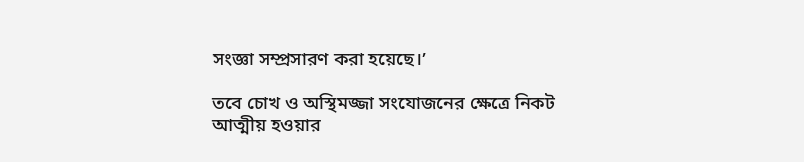সংজ্ঞা সম্প্রসারণ করা হয়েছে।’

তবে চোখ ও অস্থিমজ্জা সংযোজনের ক্ষেত্রে নিকট আত্মীয় হওয়ার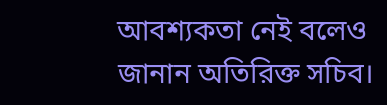আবশ্যকতা নেই বলেও জানান অতিরিক্ত সচিব।